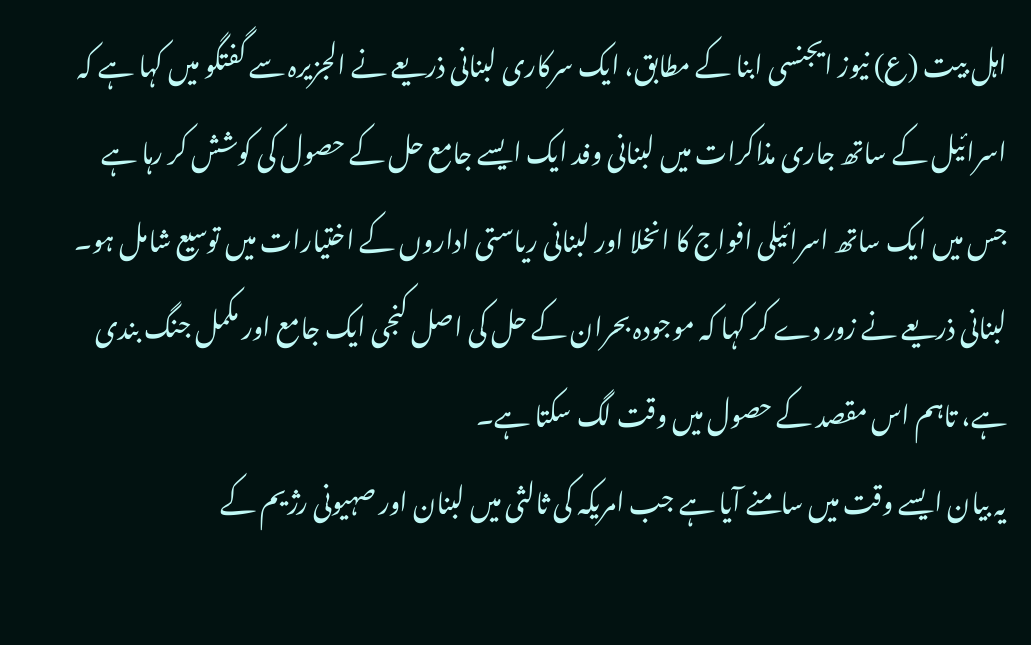اہل بیت (ع) نیوز ایجنسی ابنا کے مطابق، ایک سرکاری لبنانی ذریعے نے الجزیرہ سے گفتگو میں کہا ہے کہ اسرائیل کے ساتھ جاری مذاکرات میں لبنانی وفد ایک ایسے جامع حل کے حصول کی کوشش کر رہا ہے جس میں ایک ساتھ اسرائیلی افواج کا انخلا اور لبنانی ریاستی اداروں کے اختیارات میں توسیع شامل ہو۔
لبنانی ذریعے نے زور دے کر کہا کہ موجودہ بحران کے حل کی اصل کنجی ایک جامع اور مکمل جنگ بندی ہے، تاہم اس مقصد کے حصول میں وقت لگ سکتا ہے۔
یہ بیان ایسے وقت میں سامنے آیا ہے جب امریکہ کی ثالثی میں لبنان اور صہیونی رژیم کے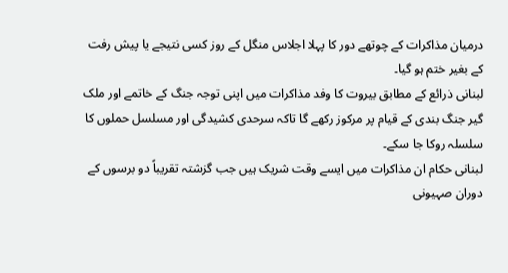درمیان مذاکرات کے چوتھے دور کا پہلا اجلاس منگل کے روز کسی نتیجے یا پیش رفت کے بغیر ختم ہو گیا۔
لبنانی ذرائع کے مطابق بیروت کا وفد مذاکرات میں اپنی توجہ جنگ کے خاتمے اور ملک گیر جنگ بندی کے قیام پر مرکوز رکھے گا تاکہ سرحدی کشیدگی اور مسلسل حملوں کا سلسلہ روکا جا سکے۔
لبنانی حکام ان مذاکرات میں ایسے وقت شریک ہیں جب گزشتہ تقریباً دو برسوں کے دوران صہیونی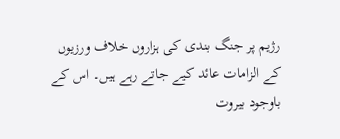رژیم پر جنگ بندی کی ہزاروں خلاف ورزیوں کے الزامات عائد کیے جاتے رہے ہیں۔ اس کے باوجود بیروت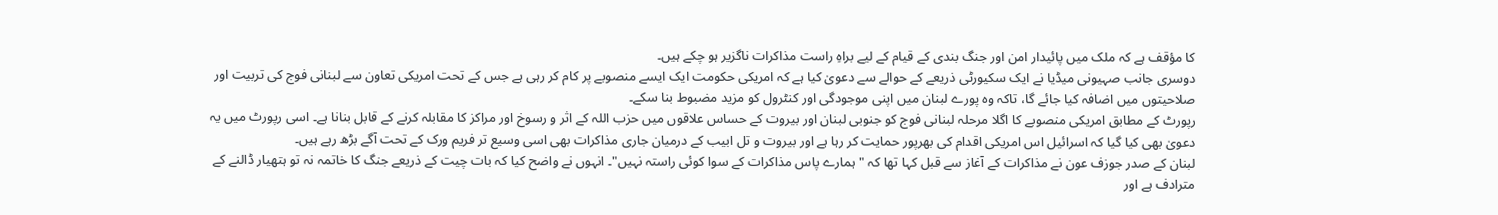کا مؤقف ہے کہ ملک میں پائیدار امن اور جنگ بندی کے قیام کے لیے براہِ راست مذاکرات ناگزیر ہو چکے ہیں۔
دوسری جانب صہیونی میڈیا نے ایک سکیورٹی ذریعے کے حوالے سے دعویٰ کیا ہے کہ امریکی حکومت ایک ایسے منصوبے پر کام کر رہی ہے جس کے تحت امریکی تعاون سے لبنانی فوج کی تربیت اور صلاحیتوں میں اضافہ کیا جائے گا، تاکہ وہ پورے لبنان میں اپنی موجودگی اور کنٹرول کو مزید مضبوط بنا سکے۔
رپورٹ کے مطابق امریکی منصوبے کا اگلا مرحلہ لبنانی فوج کو جنوبی لبنان اور بیروت کے حساس علاقوں میں حزب اللہ کے اثر و رسوخ اور مراکز کا مقابلہ کرنے کے قابل بنانا ہے۔ اسی رپورٹ میں یہ دعویٰ بھی کیا گیا کہ اسرائیل اس امریکی اقدام کی بھرپور حمایت کر رہا ہے اور بیروت و تل ابیب کے درمیان جاری مذاکرات بھی اسی وسیع تر فریم ورک کے تحت آگے بڑھ رہے ہیں۔
لبنان کے صدر جوزف عون نے مذاکرات کے آغاز سے قبل کہا تھا کہ "ہمارے پاس مذاکرات کے سوا کوئی راستہ نہیں"۔ انہوں نے واضح کیا کہ بات چیت کے ذریعے جنگ کا خاتمہ نہ تو ہتھیار ڈالنے کے مترادف ہے اور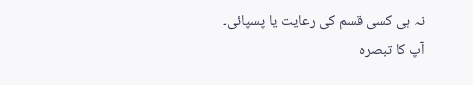نہ ہی کسی قسم کی رعایت یا پسپائی۔
آپ کا تبصرہ